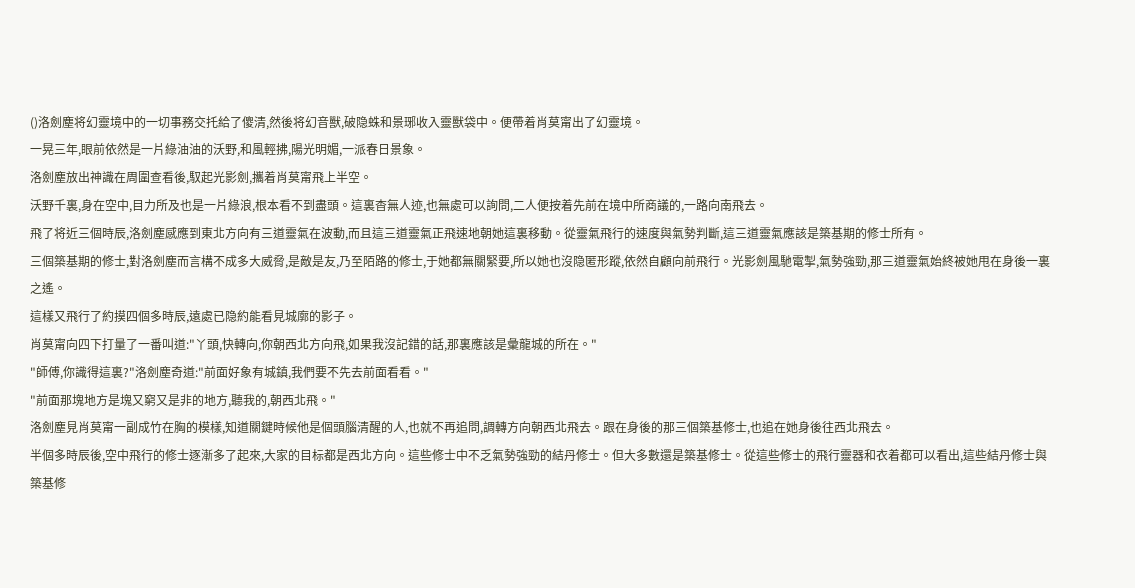()洛劍塵将幻靈境中的一切事務交托給了傻清,然後将幻音獸,破隐蛛和景琊收入靈獸袋中。便帶着肖莫甯出了幻靈境。
一晃三年,眼前依然是一片綠油油的沃野,和風輕拂,陽光明媚,一派春日景象。
洛劍塵放出神識在周圍查看後,馭起光影劍,攜着肖莫甯飛上半空。
沃野千裏,身在空中,目力所及也是一片綠浪,根本看不到盡頭。這裏杳無人迹,也無處可以詢問,二人便按着先前在境中所商議的,一路向南飛去。
飛了将近三個時辰,洛劍塵感應到東北方向有三道靈氣在波動,而且這三道靈氣正飛速地朝她這裏移動。從靈氣飛行的速度與氣勢判斷,這三道靈氣應該是築基期的修士所有。
三個築基期的修士,對洛劍塵而言構不成多大威脅,是敵是友,乃至陌路的修士,于她都無關緊要,所以她也沒隐匿形蹤,依然自顧向前飛行。光影劍風馳電掣,氣勢強勁,那三道靈氣始終被她甩在身後一裏之遙。
這樣又飛行了約摸四個多時辰,遠處已隐約能看見城廓的影子。
肖莫甯向四下打量了一番叫道:"丫頭,快轉向,你朝西北方向飛,如果我沒記錯的話,那裏應該是彙龍城的所在。"
"師傅,你識得這裏?"洛劍塵奇道:"前面好象有城鎮,我們要不先去前面看看。"
"前面那塊地方是塊又窮又是非的地方,聽我的,朝西北飛。"
洛劍塵見肖莫甯一副成竹在胸的模樣,知道關鍵時候他是個頭腦清醒的人,也就不再追問,調轉方向朝西北飛去。跟在身後的那三個築基修士,也追在她身後往西北飛去。
半個多時辰後,空中飛行的修士逐漸多了起來,大家的目标都是西北方向。這些修士中不乏氣勢強勁的結丹修士。但大多數還是築基修士。從這些修士的飛行靈器和衣着都可以看出,這些結丹修士與築基修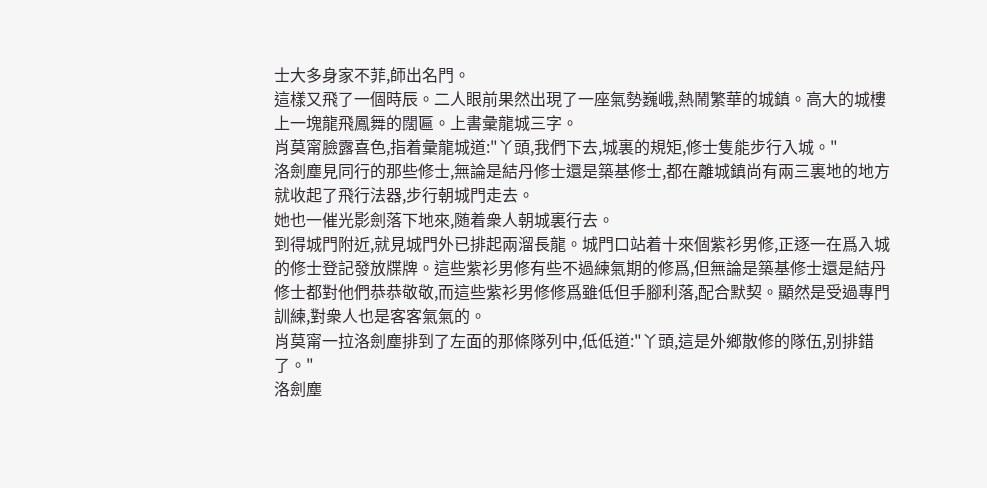士大多身家不菲,師出名門。
這樣又飛了一個時辰。二人眼前果然出現了一座氣勢巍峨,熱鬧繁華的城鎮。高大的城樓上一塊龍飛鳳舞的闊匾。上書彙龍城三字。
肖莫甯臉露喜色,指着彙龍城道:"丫頭,我們下去,城裏的規矩,修士隻能步行入城。"
洛劍塵見同行的那些修士,無論是結丹修士還是築基修士,都在離城鎮尚有兩三裏地的地方就收起了飛行法器,步行朝城門走去。
她也一催光影劍落下地來,随着衆人朝城裏行去。
到得城門附近,就見城門外已排起兩溜長龍。城門口站着十來個紫衫男修,正逐一在爲入城的修士登記發放牒牌。這些紫衫男修有些不過練氣期的修爲,但無論是築基修士還是結丹修士都對他們恭恭敬敬,而這些紫衫男修修爲雖低但手腳利落,配合默契。顯然是受過專門訓練,對衆人也是客客氣氣的。
肖莫甯一拉洛劍塵排到了左面的那條隊列中,低低道:"丫頭,這是外鄉散修的隊伍,别排錯了。"
洛劍塵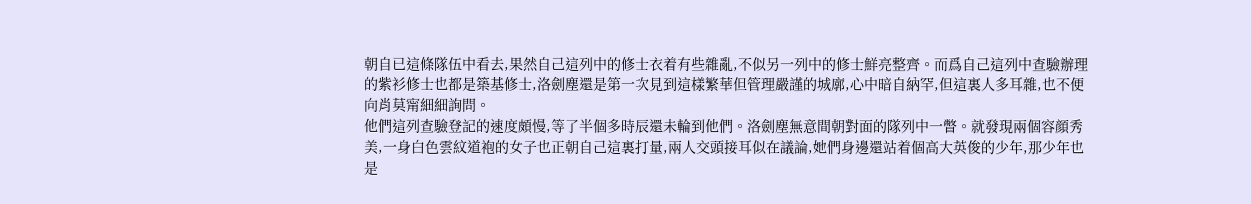朝自已這條隊伍中看去,果然自己這列中的修士衣着有些雜亂,不似另一列中的修士鮮亮整齊。而爲自己這列中查驗辦理的紫衫修士也都是築基修士,洛劍塵還是第一次見到這樣繁華但管理嚴謹的城廓,心中暗自納罕,但這裏人多耳雜,也不便向肖莫甯細細詢問。
他們這列查驗登記的速度頗慢,等了半個多時辰還未輪到他們。洛劍塵無意間朝對面的隊列中一瞥。就發現兩個容顔秀美,一身白色雲紋道袍的女子也正朝自己這裏打量,兩人交頭接耳似在議論,她們身邊還站着個高大英俊的少年,那少年也是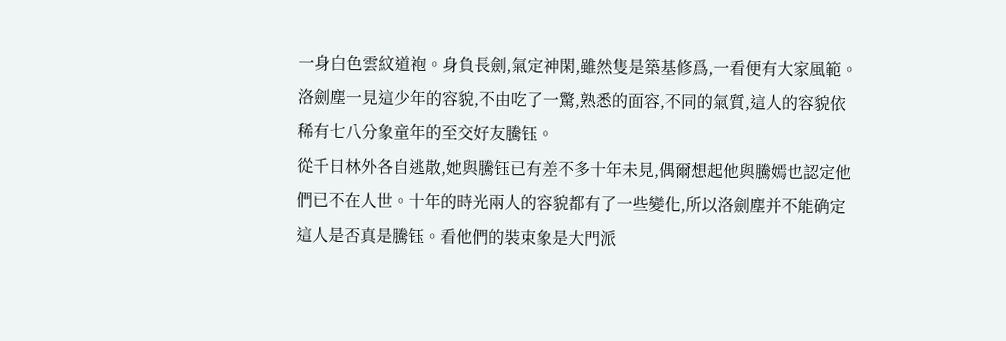一身白色雲紋道袍。身負長劍,氣定神閑,雖然隻是築基修爲,一看便有大家風範。
洛劍塵一見這少年的容貌,不由吃了一驚,熟悉的面容,不同的氣質,這人的容貌依稀有七八分象童年的至交好友騰钰。
從千日林外各自逃散,她與騰钰已有差不多十年未見,偶爾想起他與騰嫣也認定他們已不在人世。十年的時光兩人的容貌都有了一些變化,所以洛劍塵并不能确定這人是否真是騰钰。看他們的裝束象是大門派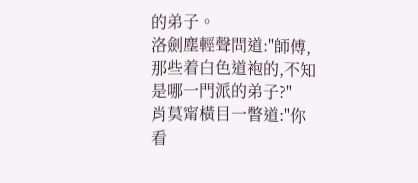的弟子。
洛劍塵輕聲問道:"師傅,那些着白色道袍的,不知是哪一門派的弟子?"
肖莫甯橫目一瞥道:"你看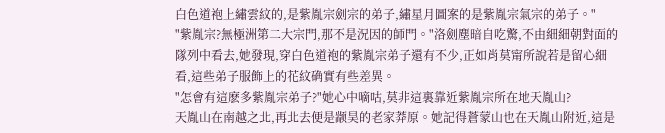白色道袍上繡雲紋的,是紫胤宗劍宗的弟子,繡星月圖案的是紫胤宗氣宗的弟子。"
"紫胤宗?無極洲第二大宗門,那不是況因的師門。"洛劍塵暗自吃驚,不由細細朝對面的隊列中看去,她發現,穿白色道袍的紫胤宗弟子還有不少,正如肖莫甯所說若是留心細看,這些弟子服飾上的花紋确實有些差異。
"怎會有這麽多紫胤宗弟子?"她心中嘀咕,莫非這裏靠近紫胤宗所在地天胤山?
天胤山在南越之北,再北去便是颛昊的老家莽原。她記得蒼蒙山也在天胤山附近,這是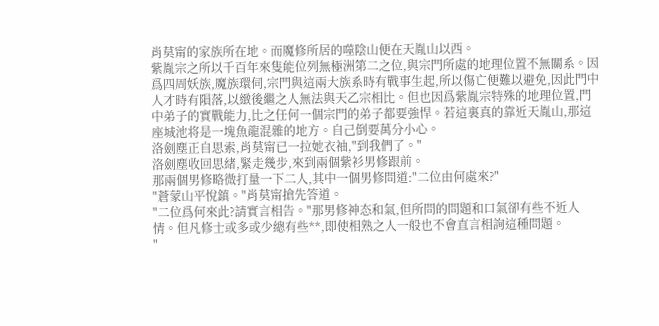肖莫甯的家族所在地。而魔修所居的噬陰山便在天胤山以西。
紫胤宗之所以千百年來隻能位列無極洲第二之位,與宗門所處的地理位置不無關系。因爲四周妖族,魔族環伺,宗門與這兩大族系時有戰事生起,所以傷亡便難以避免,因此門中人才時有隕落,以緻後繼之人無法與天乙宗相比。但也因爲紫胤宗特殊的地理位置,門中弟子的實戰能力,比之任何一個宗門的弟子都要強悍。若這裏真的靠近天胤山,那這座城池将是一塊魚龍混雜的地方。自己倒要萬分小心。
洛劍塵正自思索,肖莫甯已一拉她衣袖,"到我們了。"
洛劍塵收回思緒,緊走幾步,來到兩個紫衫男修跟前。
那兩個男修略微打量一下二人,其中一個男修問道:"二位由何處來?"
"蒼蒙山平悅鎮。"肖莫甯搶先答道。
"二位爲何來此?請實言相告。"那男修神态和氣,但所問的問題和口氣卻有些不近人情。但凡修士或多或少總有些**,即使相熟之人一般也不會直言相詢這種問題。
"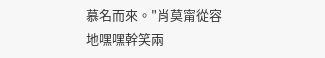慕名而來。"肖莫甯從容地嘿嘿幹笑兩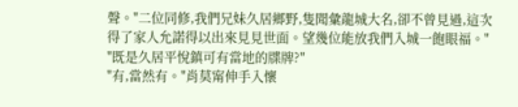聲。"二位同修,我們兄妹久居鄉野,隻聞彙龍城大名,卻不曾見過,這次得了家人允諾得以出來見見世面。望幾位能放我們入城一飽眼福。"
"既是久居平悅鎮可有當地的牒牌?"
"有,當然有。"肖莫甯伸手入懷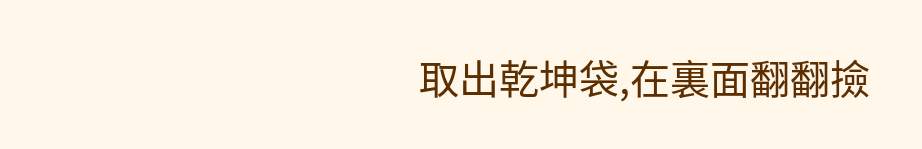取出乾坤袋,在裏面翻翻撿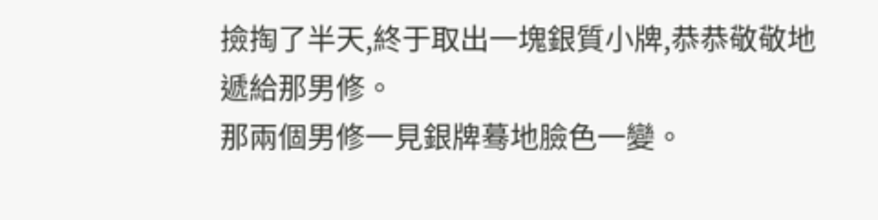撿掏了半天,終于取出一塊銀質小牌,恭恭敬敬地遞給那男修。
那兩個男修一見銀牌蓦地臉色一變。